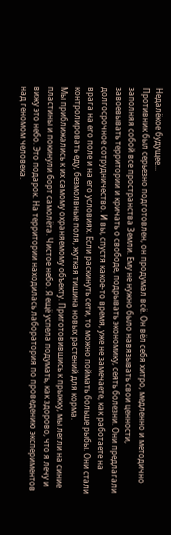Недалёкое будущее...
Противник был серьезно подготовлен, он продумал всё. Он вёл себя хитро, медленно и методично заполняя собой все пространства Земли. Ему не нужно было навязывать свои ценности, завоевывать территории и кричать о свободе, подрывать экономику, сеять болезни. Они предлагали долгосрочное сотрудничество. И вы, спустя какое-то время, уже не замечаете, как работаете на врага на его поле и на его условиях. Если раскинуть сети, то можно поймать больше рыбы. Они стали контролировать еду, безмолвные поля, жуткая тишина новых растений для корма.
Мы приближались к их самому охраняемому объекту. Приготовившись к прыжку, мы легли на синие пластины и покинули борт самолёта. Чистое небо. Я ещё успела подумать, как здорово, что я лечу и вижу это небо. Это подарок. На территории находилась лаборатория по проведению экспериментов над геномом человека.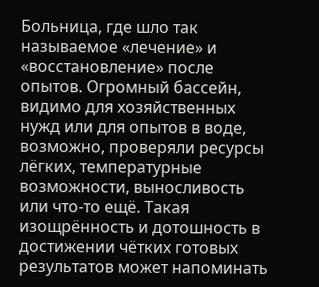Больница, где шло так называемое «лечение» и «восстановление» после опытов. Огромный бассейн, видимо для хозяйственных нужд или для опытов в воде, возможно, проверяли ресурсы лёгких, температурные возможности, выносливость или что-то ещё. Такая изощрённость и дотошность в достижении чётких готовых результатов может напоминать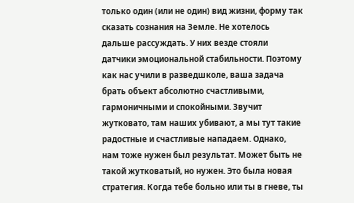только один (или не один) вид жизни, форму так сказать сознания на Земле. Не хотелось дальше рассуждать. У них везде стояли датчики эмоциональной стабильности. Поэтому как нас учили в разведшколе, ваша задача брать объект абсолютно счастливыми, гармоничными и спокойными. Звучит жутковато, там наших убивают, а мы тут такие радостные и счастливые нападаем. Однако, нам тоже нужен был результат. Может быть не такой жутковатый, но нужен. Это была новая стратегия. Когда тебе больно или ты в гневе, ты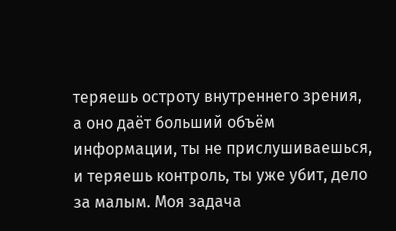теряешь остроту внутреннего зрения, а оно даёт больший объём информации, ты не прислушиваешься, и теряешь контроль, ты уже убит, дело за малым. Моя задача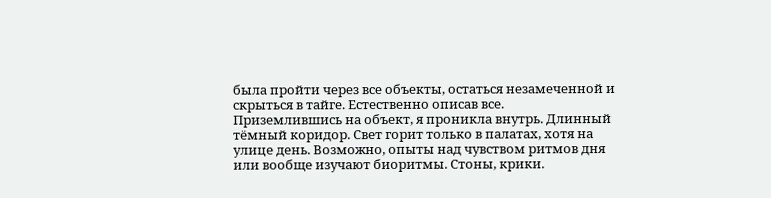была пройти через все объекты, остаться незамеченной и скрыться в тайге. Естественно описав все.
Приземлившись на объект, я проникла внутрь. Длинный тёмный коридор. Свет горит только в палатах, хотя на улице день. Возможно, опыты над чувством ритмов дня или вообще изучают биоритмы. Стоны, крики.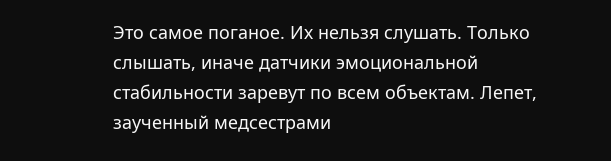Это самое поганое. Их нельзя слушать. Только слышать, иначе датчики эмоциональной стабильности заревут по всем объектам. Лепет, заученный медсестрами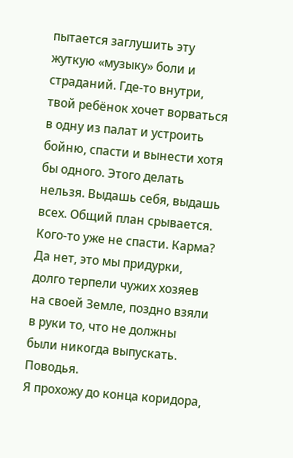пытается заглушить эту жуткую «музыку» боли и страданий. Где-то внутри, твой ребёнок хочет ворваться в одну из палат и устроить бойню, спасти и вынести хотя бы одного. Этого делать нельзя. Выдашь себя, выдашь всех. Общий план срывается. Кого-то уже не спасти. Карма? Да нет, это мы придурки, долго терпели чужих хозяев на своей Земле, поздно взяли в руки то, что не должны были никогда выпускать. Поводья.
Я прохожу до конца коридора,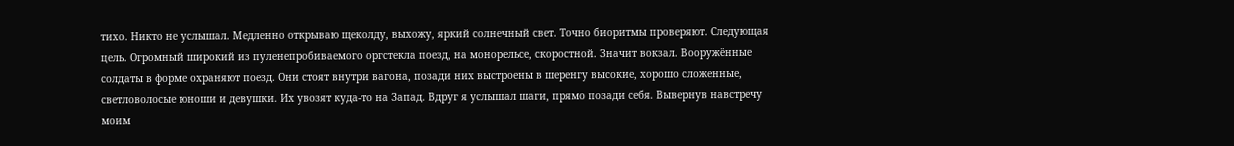тихо. Никто не услышал. Медленно открываю щеколду, выхожу, яркий солнечный свет. Точно биоритмы проверяют. Следующая цель. Огромный широкий из пуленепробиваемого оргстекла поезд, на монорельсе, скоростной. Значит вокзал. Вооружённые солдаты в форме охраняют поезд. Они стоят внутри вагона, позади них выстроены в шеренгу высокие, хорошо сложенные, светловолосые юноши и девушки. Их увозят куда-то на Запад. Вдруг я услышал шаги, прямо позади себя. Вывернув навстречу моим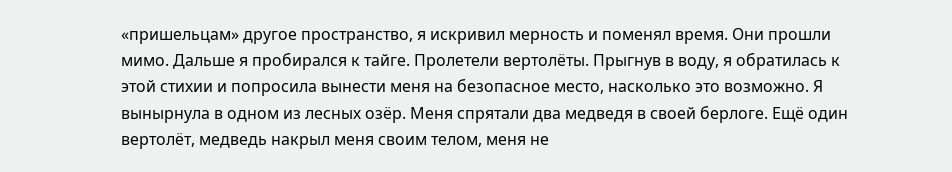«пришельцам» другое пространство, я искривил мерность и поменял время. Они прошли мимо. Дальше я пробирался к тайге. Пролетели вертолёты. Прыгнув в воду, я обратилась к этой стихии и попросила вынести меня на безопасное место, насколько это возможно. Я вынырнула в одном из лесных озёр. Меня спрятали два медведя в своей берлоге. Ещё один вертолёт, медведь накрыл меня своим телом, меня не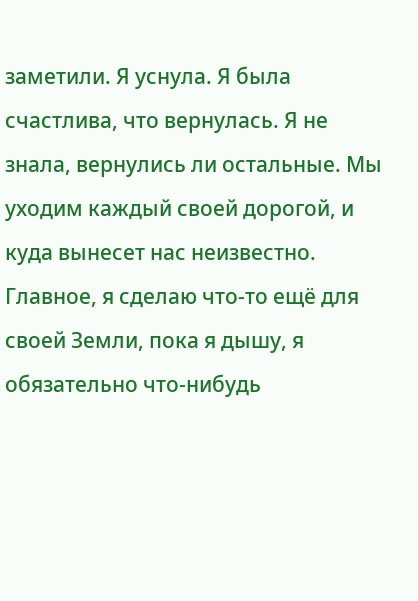заметили. Я уснула. Я была счастлива, что вернулась. Я не знала, вернулись ли остальные. Мы уходим каждый своей дорогой, и куда вынесет нас неизвестно. Главное, я сделаю что-то ещё для своей Земли, пока я дышу, я обязательно что-нибудь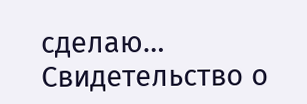сделаю…
Свидетельство о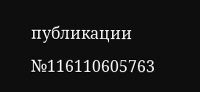публикации №116110605763